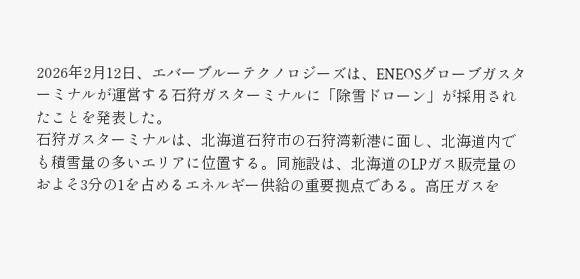2026年2月12日、エバーブルーテクノロジーズは、ENEOSグローブガスターミナルが運営する石狩ガスターミナルに「除雪ドローン」が採用されたことを発表した。
石狩ガスターミナルは、北海道石狩市の石狩湾新港に面し、北海道内でも積雪量の多いエリアに位置する。同施設は、北海道のLPガス販売量のおよそ3分の1を占めるエネルギー供給の重要拠点である。高圧ガスを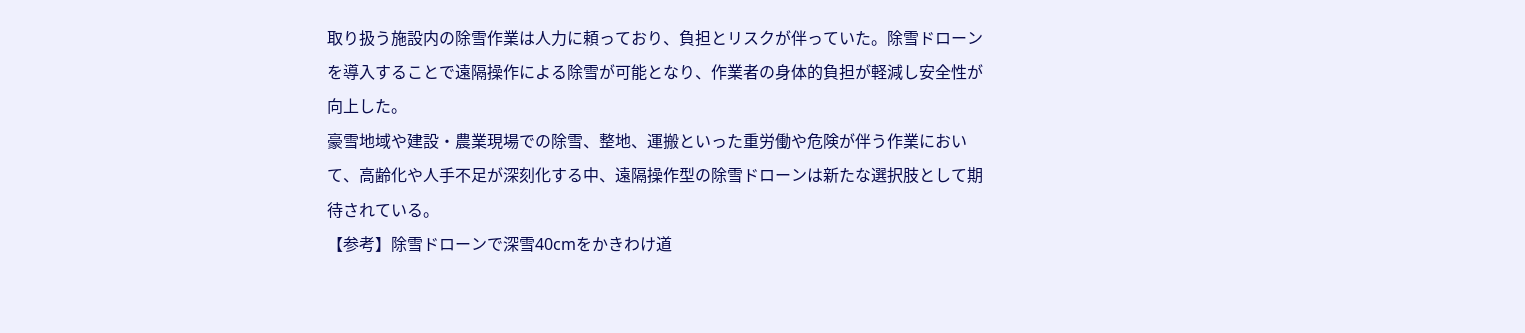取り扱う施設内の除雪作業は人力に頼っており、負担とリスクが伴っていた。除雪ドローンを導入することで遠隔操作による除雪が可能となり、作業者の身体的負担が軽減し安全性が向上した。
豪雪地域や建設・農業現場での除雪、整地、運搬といった重労働や危険が伴う作業において、高齢化や人手不足が深刻化する中、遠隔操作型の除雪ドローンは新たな選択肢として期待されている。
【参考】除雪ドローンで深雪40cmをかきわけ道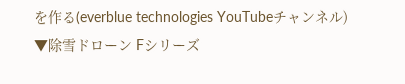を作る(everblue technologies YouTubeチャンネル)
▼除雪ドローン Fシリーズ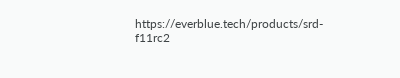https://everblue.tech/products/srd-f11rc2